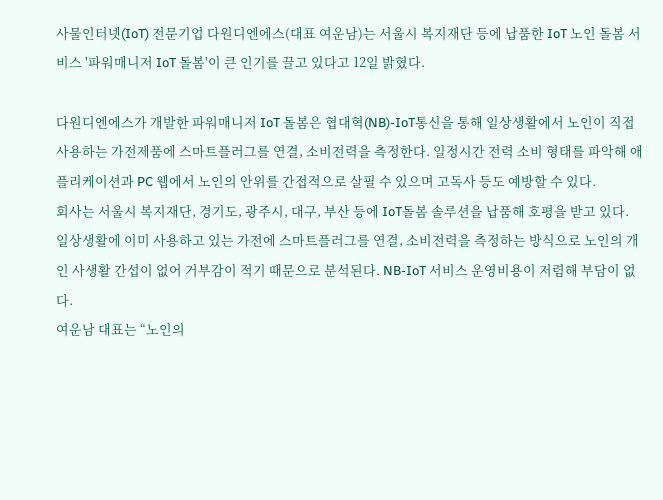사물인터넷(IoT) 전문기업 다원디엔에스(대표 여운남)는 서울시 복지재단 등에 납품한 IoT 노인 돌봄 서비스 '파워매니저 IoT 돌봄'이 큰 인기를 끌고 있다고 12일 밝혔다.

다원디엔에스가 개발한 파워매니저 IoT 돌봄은 협대혁(NB)-IoT통신을 통해 일상생활에서 노인이 직접 사용하는 가전제품에 스마트플러그를 연결, 소비전력을 측정한다. 일정시간 전력 소비 형태를 파악해 애플리케이션과 PC 웹에서 노인의 안위를 간접적으로 살필 수 있으며 고독사 등도 예방할 수 있다.
회사는 서울시 복지재단, 경기도, 광주시, 대구, 부산 등에 IoT돌봄 솔루션을 납품해 호평을 받고 있다. 일상생활에 이미 사용하고 있는 가전에 스마트플러그를 연결, 소비전력을 측정하는 방식으로 노인의 개인 사생활 간섭이 없어 거부감이 적기 때문으로 분석된다. NB-IoT 서비스 운영비용이 저렴해 부담이 없다.
여운남 대표는 “노인의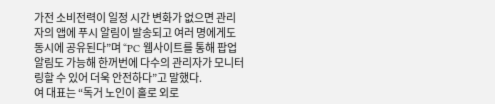가전 소비전력이 일정 시간 변화가 없으면 관리자의 앱에 푸시 알림이 발송되고 여러 명에게도 동시에 공유된다”며 “PC 웹사이트를 통해 팝업 알림도 가능해 한꺼번에 다수의 관리자가 모니터링할 수 있어 더욱 안전하다”고 말했다.
여 대표는 “독거 노인이 홀로 외로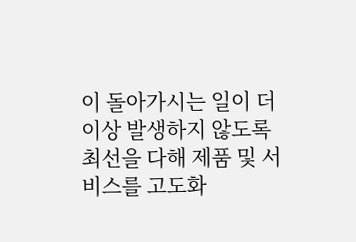이 돌아가시는 일이 더 이상 발생하지 않도록 최선을 다해 제품 및 서비스를 고도화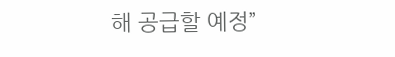해 공급할 예정”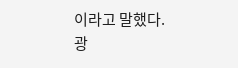이라고 말했다.
광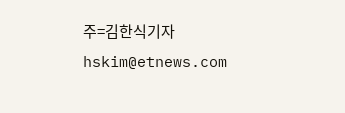주=김한식기자 hskim@etnews.com